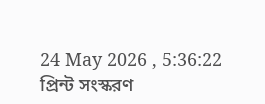24 May 2026 , 5:36:22 প্রিন্ট সংস্করণ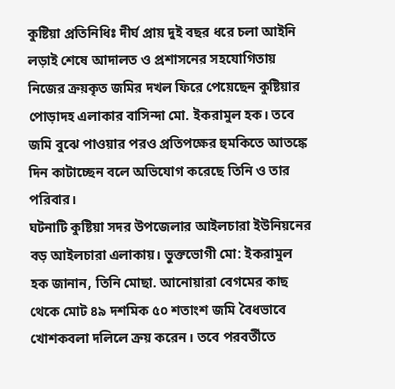কুষ্টিয়া প্রতিনিধিঃ দীর্ঘ প্রায় দুই বছর ধরে চলা আইনি লড়াই শেষে আদালত ও প্রশাসনের সহযোগিতায় নিজের ক্রয়কৃত জমির দখল ফিরে পেয়েছেন কুষ্টিয়ার পোড়াদহ এলাকার বাসিন্দা মো. ইকরামুল হক। তবে জমি বুঝে পাওয়ার পরও প্রতিপক্ষের হুমকিতে আতঙ্কে দিন কাটাচ্ছেন বলে অভিযোগ করেছে তিনি ও তার পরিবার।
ঘটনাটি কুষ্টিয়া সদর উপজেলার আইলচারা ইউনিয়নের বড় আইলচারা এলাকায়। ভুক্তভোগী মো: ইকরামুল হক জানান, তিনি মোছা. আনোয়ারা বেগমের কাছ থেকে মোট ৪৯ দশমিক ৫০ শতাংশ জমি বৈধভাবে খোশকবলা দলিলে ক্রয় করেন। তবে পরবর্তীতে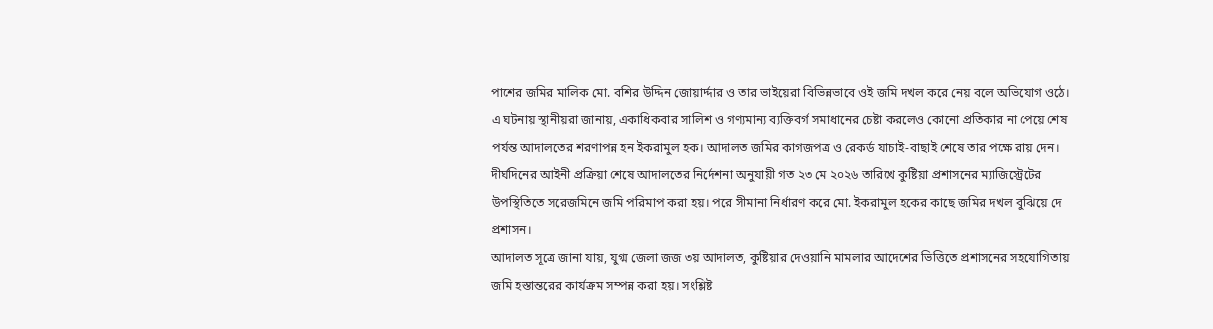পাশের জমির মালিক মো. বশির উদ্দিন জোয়ার্দ্দার ও তার ভাইয়েরা বিভিন্নভাবে ওই জমি দখল করে নেয় বলে অভিযোগ ওঠে।
এ ঘটনায় স্থানীয়রা জানায়, একাধিকবার সালিশ ও গণ্যমান্য ব্যক্তিবর্গ সমাধানের চেষ্টা করলেও কোনো প্রতিকার না পেয়ে শেষ পর্যন্ত আদালতের শরণাপন্ন হন ইকরামুল হক। আদালত জমির কাগজপত্র ও রেকর্ড যাচাই-বাছাই শেষে তার পক্ষে রায় দেন।
দীর্ঘদিনের আইনী প্রক্রিয়া শেষে আদালতের নির্দেশনা অনুযায়ী গত ২৩ মে ২০২৬ তারিখে কুষ্টিয়া প্রশাসনের ম্যাজিস্ট্রেটের উপস্থিতিতে সরেজমিনে জমি পরিমাপ করা হয়। পরে সীমানা নির্ধারণ করে মো. ইকরামুল হকের কাছে জমির দখল বুঝিয়ে দে প্রশাসন।
আদালত সূত্রে জানা যায়, যুগ্ম জেলা জজ ৩য় আদালত, কুষ্টিয়ার দেওয়ানি মামলার আদেশের ভিত্তিতে প্রশাসনের সহযোগিতায় জমি হস্তান্তরের কার্যক্রম সম্পন্ন করা হয়। সংশ্লিষ্ট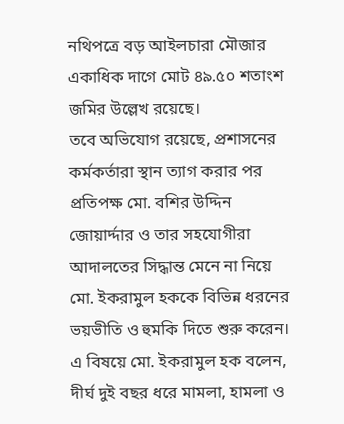নথিপত্রে বড় আইলচারা মৌজার একাধিক দাগে মোট ৪৯.৫০ শতাংশ জমির উল্লেখ রয়েছে।
তবে অভিযোগ রয়েছে, প্রশাসনের কর্মকর্তারা স্থান ত্যাগ করার পর প্রতিপক্ষ মো. বশির উদ্দিন জোয়ার্দ্দার ও তার সহযোগীরা আদালতের সিদ্ধান্ত মেনে না নিয়ে মো. ইকরামুল হককে বিভিন্ন ধরনের ভয়ভীতি ও হুমকি দিতে শুরু করেন।
এ বিষয়ে মো. ইকরামুল হক বলেন, দীর্ঘ দুই বছর ধরে মামলা, হামলা ও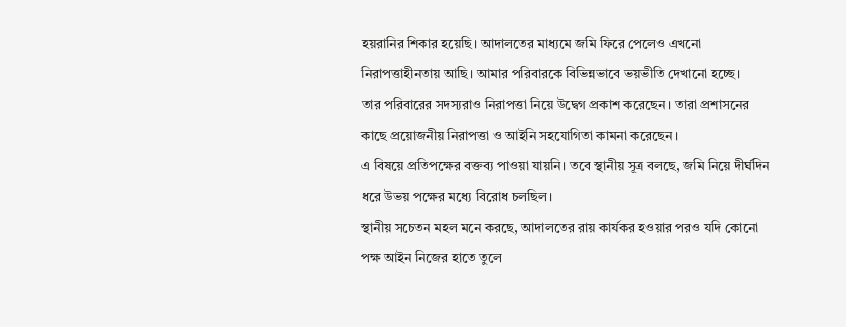হয়রানির শিকার হয়েছি। আদালতের মাধ্যমে জমি ফিরে পেলেও এখনো নিরাপত্তাহীনতায় আছি। আমার পরিবারকে বিভিন্নভাবে ভয়ভীতি দেখানো হচ্ছে।
তার পরিবারের সদস্যরাও নিরাপত্তা নিয়ে উদ্বেগ প্রকাশ করেছেন। তারা প্রশাসনের কাছে প্রয়োজনীয় নিরাপত্তা ও আইনি সহযোগিতা কামনা করেছেন।
এ বিষয়ে প্রতিপক্ষের বক্তব্য পাওয়া যায়নি। তবে স্থানীয় সূত্র বলছে, জমি নিয়ে দীর্ঘদিন ধরে উভয় পক্ষের মধ্যে বিরোধ চলছিল।
স্থানীয় সচেতন মহল মনে করছে, আদালতের রায় কার্যকর হওয়ার পরও যদি কোনো পক্ষ আইন নিজের হাতে তুলে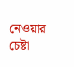নেওয়ার চেষ্টা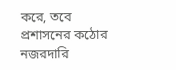করে, তবে প্রশাসনের কঠোর নজরদারি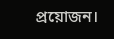প্রয়োজন।